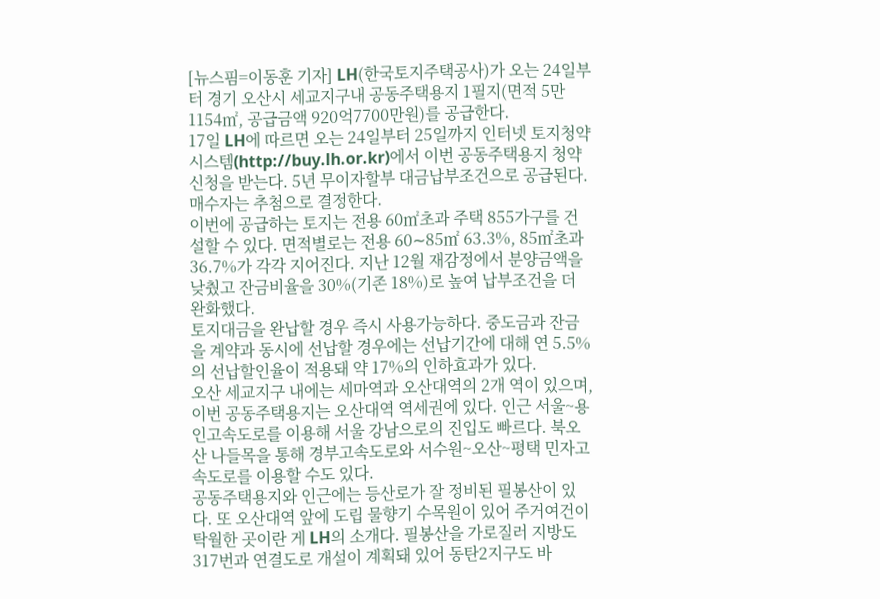[뉴스핌=이동훈 기자] LH(한국토지주택공사)가 오는 24일부터 경기 오산시 세교지구내 공동주택용지 1필지(면적 5만1154㎡, 공급금액 920억7700만원)를 공급한다.
17일 LH에 따르면 오는 24일부터 25일까지 인터넷 토지청약시스템(http://buy.lh.or.kr)에서 이번 공동주택용지 청약 신청을 받는다. 5년 무이자할부 대금납부조건으로 공급된다. 매수자는 추첨으로 결정한다.
이번에 공급하는 토지는 전용 60㎡초과 주택 855가구를 건설할 수 있다. 면적별로는 전용 60∼85㎡ 63.3%, 85㎡초과 36.7%가 각각 지어진다. 지난 12월 재감정에서 분양금액을 낮췄고 잔금비율을 30%(기존 18%)로 높여 납부조건을 더 완화했다.
토지대금을 완납할 경우 즉시 사용가능하다. 중도금과 잔금을 계약과 동시에 선납할 경우에는 선납기간에 대해 연 5.5%의 선납할인율이 적용돼 약 17%의 인하효과가 있다.
오산 세교지구 내에는 세마역과 오산대역의 2개 역이 있으며, 이번 공동주택용지는 오산대역 역세권에 있다. 인근 서울~용인고속도로를 이용해 서울 강남으로의 진입도 빠르다. 북오산 나들목을 통해 경부고속도로와 서수원~오산~평택 민자고속도로를 이용할 수도 있다.
공동주택용지와 인근에는 등산로가 잘 정비된 필봉산이 있다. 또 오산대역 앞에 도립 물향기 수목원이 있어 주거여건이 탁월한 곳이란 게 LH의 소개다. 필봉산을 가로질러 지방도 317번과 연결도로 개설이 계획돼 있어 동탄2지구도 바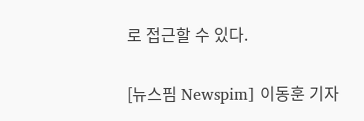로 접근할 수 있다.

[뉴스핌 Newspim] 이동훈 기자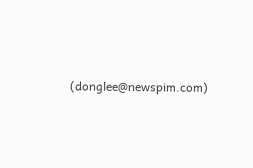(donglee@newspim.com)